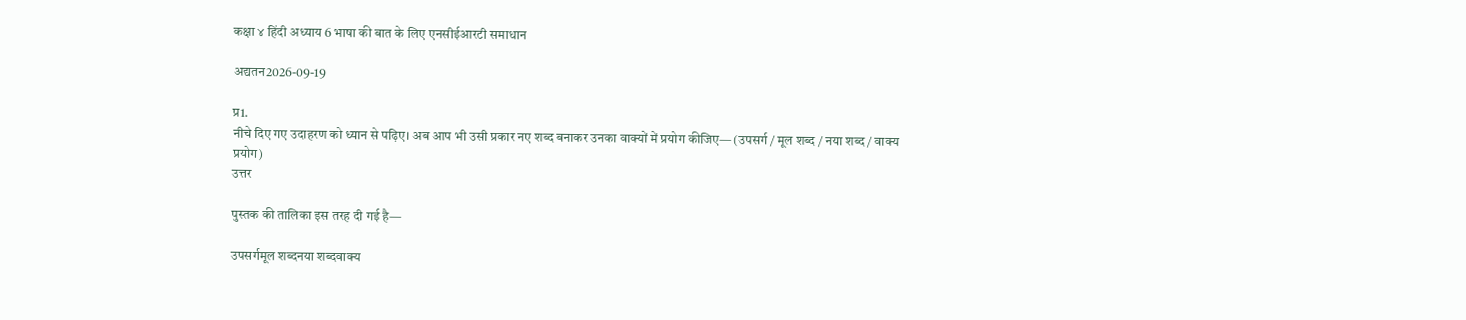कक्षा ४ हिंदी अध्याय 6 भाषा की बात के लिए एनसीईआरटी समाधान

अद्यतन2026-09-19

प्र1.
नीचे दिए गए उदाहरण को ध्यान से पढ़िए। अब आप भी उसी प्रकार नए शब्द बनाकर उनका वाक्यों में प्रयोग कीजिए— (उपसर्ग / मूल शब्द / नया शब्द / वाक्य प्रयोग)
उत्तर

पुस्तक की तालिका इस तरह दी गई है—

उपसर्गमूल शब्दनया शब्दवाक्य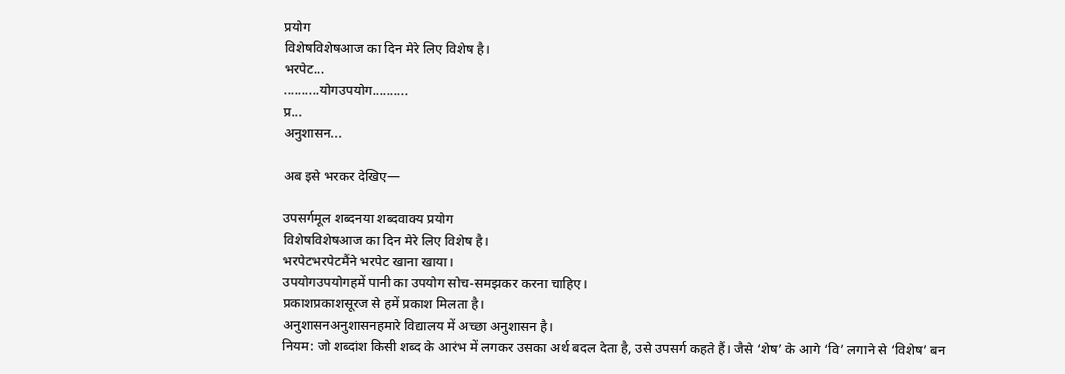प्रयोग
विशेषविशेषआज का दिन मेरे लिए विशेष है।
भरपेट...
..........योगउपयोग..........
प्र...
अनुशासन...

अब इसे भरकर देखिए—

उपसर्गमूल शब्दनया शब्दवाक्य प्रयोग
विशेषविशेषआज का दिन मेरे लिए विशेष है।
भरपेटभरपेटमैंने भरपेट खाना खाया।
उपयोगउपयोगहमें पानी का उपयोग सोच-समझकर करना चाहिए।
प्रकाशप्रकाशसूरज से हमें प्रकाश मिलता है।
अनुशासनअनुशासनहमारे विद्यालय में अच्छा अनुशासन है।
नियम: जो शब्दांश किसी शब्द के आरंभ में लगकर उसका अर्थ बदल देता है, उसे उपसर्ग कहते हैं। जैसे ‘शेष’ के आगे ‘वि’ लगाने से ‘विशेष’ बन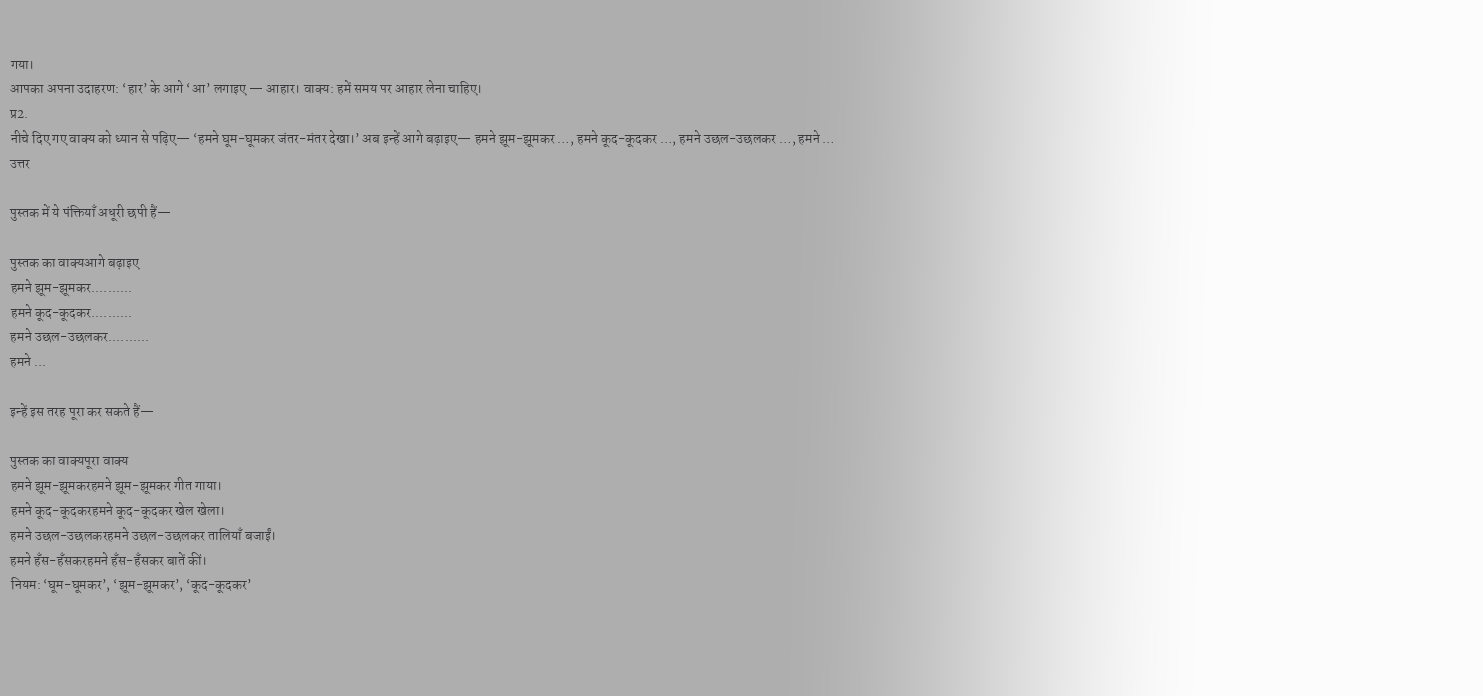गया।
आपका अपना उदाहरण: ‘हार’ के आगे ‘आ’ लगाइए — आहार। वाक्य: हमें समय पर आहार लेना चाहिए।
प्र2.
नीचे दिए गए वाक्य को ध्यान से पढ़िए— ‘हमने घूम-घूमकर जंतर-मंतर देखा।’ अब इन्हें आगे बढ़ाइए— हमने झूम-झूमकर …, हमने कूद-कूदकर …, हमने उछल-उछलकर …, हमने …
उत्तर

पुस्तक में ये पंक्तियाँ अधूरी छपी हैं—

पुस्तक का वाक्यआगे बढ़ाइए
हमने झूम-झूमकर..........
हमने कूद-कूदकर..........
हमने उछल-उछलकर..........
हमने ...

इन्हें इस तरह पूरा कर सकते हैं—

पुस्तक का वाक्यपूरा वाक्य
हमने झूम-झूमकरहमने झूम-झूमकर गीत गाया।
हमने कूद-कूदकरहमने कूद-कूदकर खेल खेला।
हमने उछल-उछलकरहमने उछल-उछलकर तालियाँ बजाईं।
हमने हँस-हँसकरहमने हँस-हँसकर बातें कीं।
नियम: ‘घूम-घूमकर’, ‘झूम-झूमकर’, ‘कूद-कूदकर’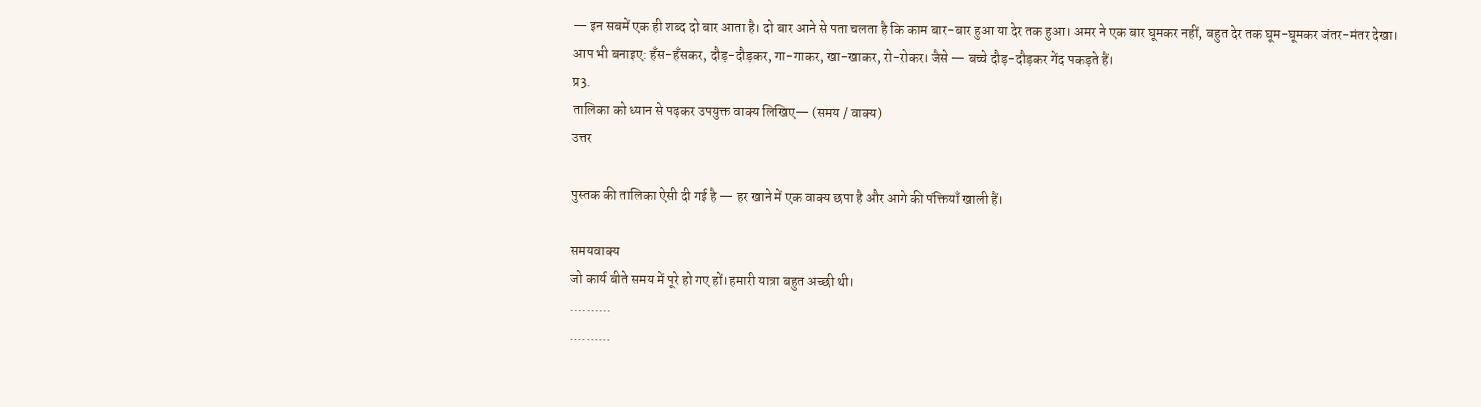— इन सबमें एक ही शब्द दो बार आता है। दो बार आने से पता चलता है कि काम बार-बार हुआ या देर तक हुआ। अमर ने एक बार घूमकर नहीं, बहुत देर तक घूम-घूमकर जंतर-मंतर देखा।
आप भी बनाइए: हँस-हँसकर, दौड़-दौड़कर, गा-गाकर, खा-खाकर, रो-रोकर। जैसे — बच्चे दौड़-दौड़कर गेंद पकड़ते हैं।
प्र3.
तालिका को ध्यान से पढ़कर उपयुक्त वाक्य लिखिए— (समय / वाक्य)
उत्तर

पुस्तक की तालिका ऐसी दी गई है — हर खाने में एक वाक्य छपा है और आगे की पंक्तियाँ खाली हैं।

समयवाक्य
जो कार्य बीते समय में पूरे हो गए हों।हमारी यात्रा बहुत अच्छी थी।
..........
..........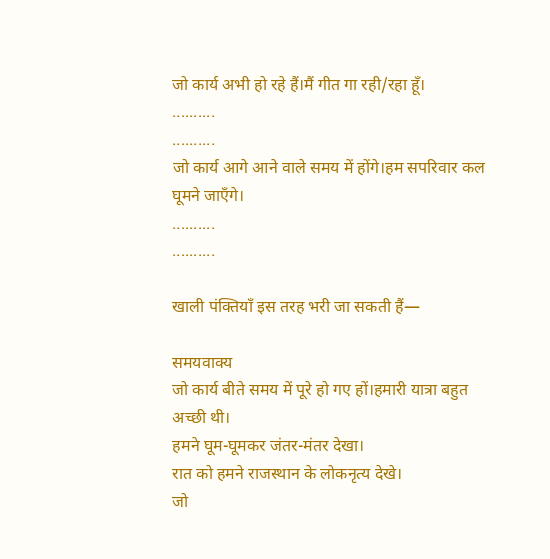जो कार्य अभी हो रहे हैं।मैं गीत गा रही/रहा हूँ।
..........
..........
जो कार्य आगे आने वाले समय में होंगे।हम सपरिवार कल घूमने जाएँगे।
..........
..........

खाली पंक्तियाँ इस तरह भरी जा सकती हैं—

समयवाक्य
जो कार्य बीते समय में पूरे हो गए हों।हमारी यात्रा बहुत अच्छी थी।
हमने घूम-घूमकर जंतर-मंतर देखा।
रात को हमने राजस्थान के लोकनृत्य देखे।
जो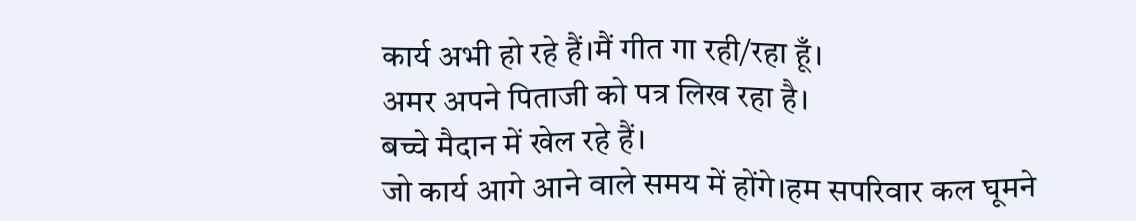कार्य अभी हो रहे हैं।मैं गीत गा रही/रहा हूँ।
अमर अपने पिताजी को पत्र लिख रहा है।
बच्चे मैदान में खेल रहे हैं।
जो कार्य आगे आने वाले समय में होंगे।हम सपरिवार कल घूमने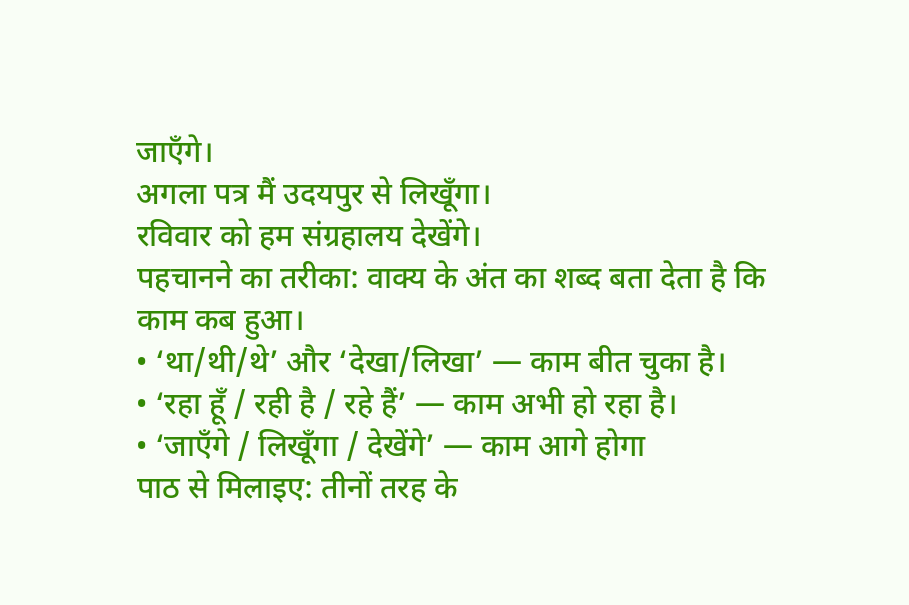जाएँगे।
अगला पत्र मैं उदयपुर से लिखूँगा।
रविवार को हम संग्रहालय देखेंगे।
पहचानने का तरीका: वाक्य के अंत का शब्द बता देता है कि काम कब हुआ।
• ‘था/थी/थे’ और ‘देखा/लिखा’ — काम बीत चुका है।
• ‘रहा हूँ / रही है / रहे हैं’ — काम अभी हो रहा है।
• ‘जाएँगे / लिखूँगा / देखेंगे’ — काम आगे होगा
पाठ से मिलाइए: तीनों तरह के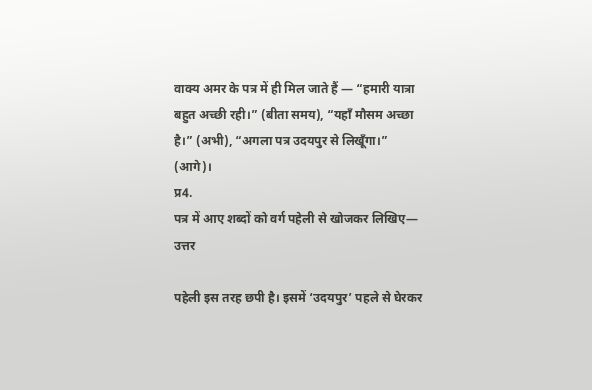वाक्य अमर के पत्र में ही मिल जाते हैं — “हमारी यात्रा बहुत अच्छी रही।” (बीता समय), “यहाँ मौसम अच्छा है।” (अभी), “अगला पत्र उदयपुर से लिखूँगा।” (आगे)।
प्र4.
पत्र में आए शब्दों को वर्ग पहेली से खोजकर लिखिए—
उत्तर

पहेली इस तरह छपी है। इसमें ‘उदयपुर’ पहले से घेरकर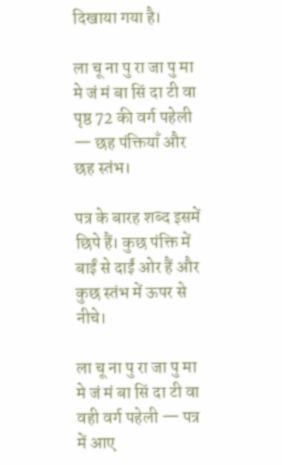दिखाया गया है।

ला चू ना पु रा जा पु मा मे जं मं बा सिं दा टी वा
पृष्ठ 72 की वर्ग पहेली — छह पंक्तियाँ और छह स्तंभ।

पत्र के बारह शब्द इसमें छिपे हैं। कुछ पंक्ति में बाईं से दाईं ओर हैं और कुछ स्तंभ में ऊपर से नीचे।

ला चू ना पु रा जा पु मा मे जं मं बा सिं दा टी वा
वही वर्ग पहेली — पत्र में आए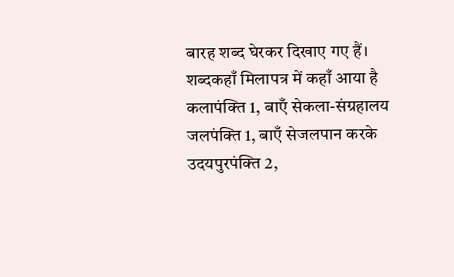बारह शब्द घेरकर दिखाए गए हैं।
शब्दकहाँ मिलापत्र में कहाँ आया है
कलापंक्ति 1, बाएँ सेकला-संग्रहालय
जलपंक्ति 1, बाएँ सेजलपान करके
उदयपुरपंक्ति 2,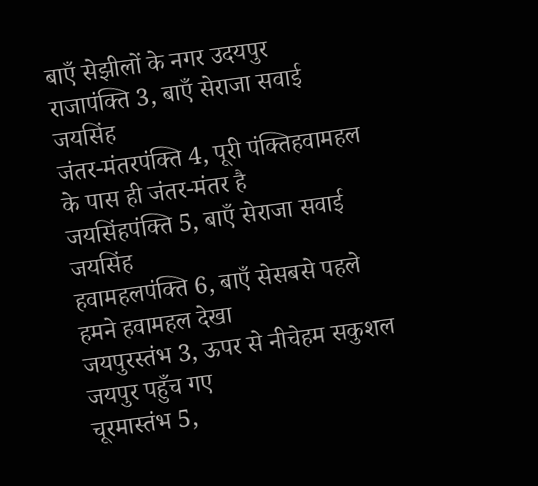बाएँ सेझीलों के नगर उदयपुर
राजापंक्ति 3, बाएँ सेराजा सवाई जयसिंह
जंतर-मंतरपंक्ति 4, पूरी पंक्तिहवामहल के पास ही जंतर-मंतर है
जयसिंहपंक्ति 5, बाएँ सेराजा सवाई जयसिंह
हवामहलपंक्ति 6, बाएँ सेसबसे पहले हमने हवामहल देखा
जयपुरस्तंभ 3, ऊपर से नीचेहम सकुशल जयपुर पहुँच गए
चूरमास्तंभ 5,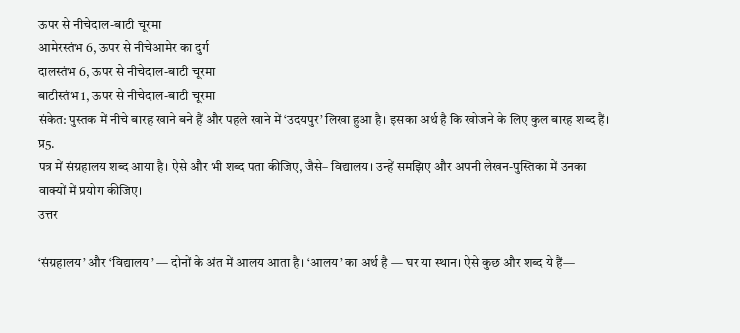ऊपर से नीचेदाल-बाटी चूरमा
आमेरस्तंभ 6, ऊपर से नीचेआमेर का दुर्ग
दालस्तंभ 6, ऊपर से नीचेदाल-बाटी चूरमा
बाटीस्तंभ 1, ऊपर से नीचेदाल-बाटी चूरमा
संकेत: पुस्तक में नीचे बारह खाने बने हैं और पहले खाने में ‘उदयपुर’ लिखा हुआ है। इसका अर्थ है कि खोजने के लिए कुल बारह शब्द हैं।
प्र5.
पत्र में संग्रहालय शब्द आया है। ऐसे और भी शब्द पता कीजिए, जैसे– विद्यालय। उन्हें समझिए और अपनी लेखन-पुस्तिका में उनका वाक्यों में प्रयोग कीजिए।
उत्तर

‘संग्रहालय’ और ‘विद्यालय’ — दोनों के अंत में आलय आता है। ‘आलय’ का अर्थ है — घर या स्थान। ऐसे कुछ और शब्द ये हैं—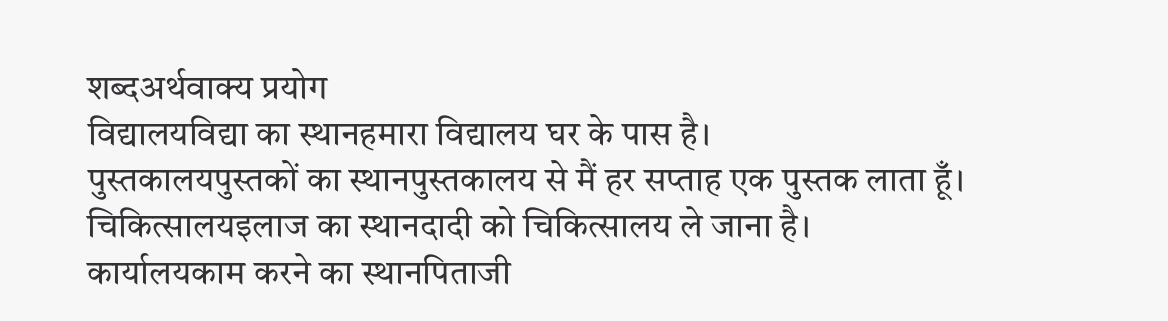शब्दअर्थवाक्य प्रयोग
विद्यालयविद्या का स्थानहमारा विद्यालय घर के पास है।
पुस्तकालयपुस्तकों का स्थानपुस्तकालय से मैं हर सप्ताह एक पुस्तक लाता हूँ।
चिकित्सालयइलाज का स्थानदादी को चिकित्सालय ले जाना है।
कार्यालयकाम करने का स्थानपिताजी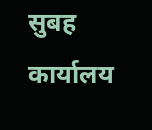सुबह कार्यालय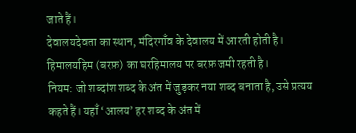जाते हैं।
देवालयदेवता का स्थान, मंदिरगाँव के देवालय में आरती होती है।
हिमालयहिम (बरफ़) का घरहिमालय पर बरफ़ जमी रहती है।
नियम: जो शब्दांश शब्द के अंत में जुड़कर नया शब्द बनाता है, उसे प्रत्यय कहते हैं। यहाँ ‘आलय’ हर शब्द के अंत में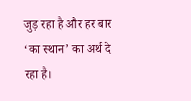जुड़ रहा है और हर बार ‘का स्थान’ का अर्थ दे रहा है।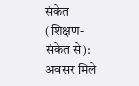संकेत (शिक्षण-संकेत से): अवसर मिले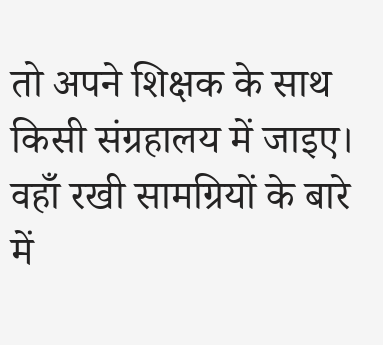तो अपने शिक्षक के साथ किसी संग्रहालय में जाइए। वहाँ रखी सामग्रियों के बारे में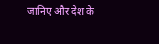जानिए और देश के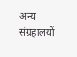अन्य संग्रहालयों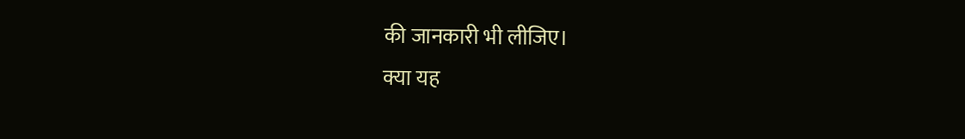की जानकारी भी लीजिए।
क्या यह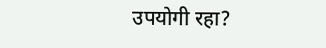उपयोगी रहा?